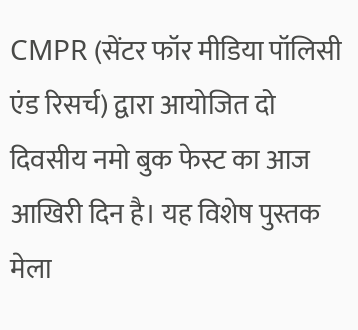CMPR (सेंटर फॉर मीडिया पॉलिसी एंड रिसर्च) द्वारा आयोजित दो दिवसीय नमो बुक फेस्ट का आज आखिरी दिन है। यह विशेष पुस्तक मेला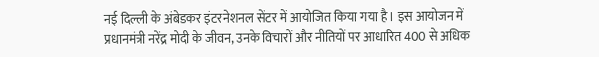नई दिल्ली के अंबेडकर इंटरनेशनल सेंटर में आयोजित किया गया है। इस आयोजन में प्रधानमंत्री नरेंद्र मोदी के जीवन, उनके विचारों और नीतियों पर आधारित 400 से अधिक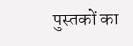पुस्तकों का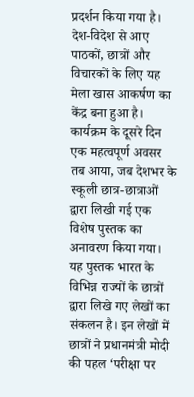प्रदर्शन किया गया है। देश-विदेश से आए पाठकों, छात्रों और विचारकों के लिए यह मेला खास आकर्षण का केंद्र बना हुआ है।
कार्यक्रम के दूसरे दिन एक महत्वपूर्ण अवसर तब आया, जब देशभर के स्कूली छात्र-छात्राओं द्वारा लिखी गई एक विशेष पुस्तक का अनावरण किया गया। यह पुस्तक भारत के विभिन्न राज्यों के छात्रों द्वारा लिखे गए लेखों का संकलन है। इन लेखों में छात्रों ने प्रधानमंत्री मोदी की पहल ‘परीक्षा पर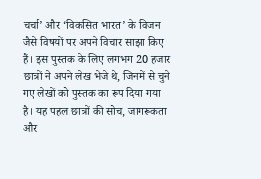चर्चा’ और ‘विकसित भारत’ के विजन जैसे विषयों पर अपने विचार साझा किए हैं। इस पुस्तक के लिए लगभग 20 हजार छात्रों ने अपने लेख भेजे थे, जिनमें से चुने गए लेखों को पुस्तक का रूप दिया गया है। यह पहल छात्रों की सोच, जागरूकता और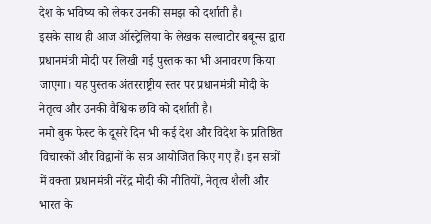देश के भविष्य को लेकर उनकी समझ को दर्शाती है।
इसके साथ ही आज ऑस्ट्रेलिया के लेखक सल्वाटोर बबून्स द्वारा प्रधानमंत्री मोदी पर लिखी गई पुस्तक का भी अनावरण किया जाएगा। यह पुस्तक अंतरराष्ट्रीय स्तर पर प्रधानमंत्री मोदी के नेतृत्व और उनकी वैश्विक छवि को दर्शाती है।
नमो बुक फेस्ट के दूसरे दिन भी कई देश और विदेश के प्रतिष्ठित विचारकों और विद्वानों के सत्र आयोजित किए गए हैं। इन सत्रों में वक्ता प्रधानमंत्री नरेंद्र मोदी की नीतियों, नेतृत्व शैली और भारत के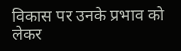विकास पर उनके प्रभाव को लेकर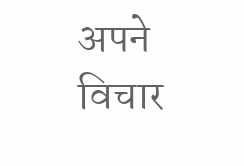अपने विचार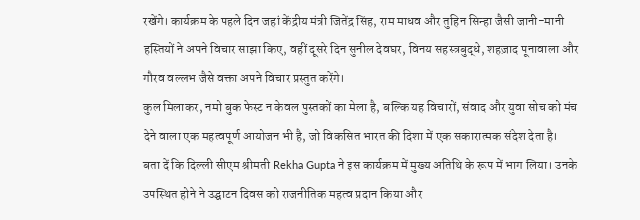रखेंगे। कार्यक्रम के पहले दिन जहां केंद्रीय मंत्री जितेंद्र सिंह, राम माधव और तुहिन सिन्हा जैसी जानी-मानी हस्तियों ने अपने विचार साझा किए, वहीं दूसरे दिन सुनील देवघर, विनय सहस्त्रबुद्धे, शहज़ाद पूनावाला और गौरव वल्लभ जैसे वक्ता अपने विचार प्रस्तुत करेंगे।
कुल मिलाकर, नमो बुक फेस्ट न केवल पुस्तकों का मेला है, बल्कि यह विचारों, संवाद और युवा सोच को मंच देने वाला एक महत्वपूर्ण आयोजन भी है, जो विकसित भारत की दिशा में एक सकारात्मक संदेश देता है।
बता दें कि दिल्ली सीएम श्रीमती Rekha Gupta ने इस कार्यक्रम में मुख्य अतिथि के रूप में भाग लिया। उनके उपस्थित होने ने उद्घाटन दिवस को राजनीतिक महत्व प्रदान किया और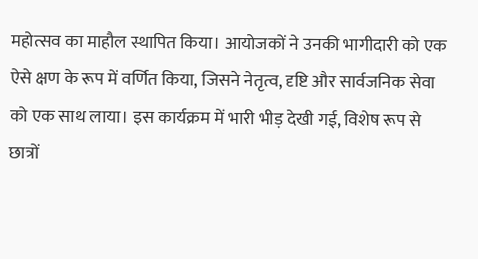महोत्सव का माहौल स्थापित किया। आयोजकों ने उनकी भागीदारी को एक ऐसे क्षण के रूप में वर्णित किया, जिसने नेतृत्व, दृष्टि और सार्वजनिक सेवा को एक साथ लाया। इस कार्यक्रम में भारी भीड़ देखी गई, विशेष रूप से छात्रों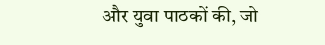और युवा पाठकों की, जो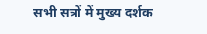सभी सत्रों में मुख्य दर्शक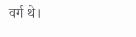वर्ग थे।